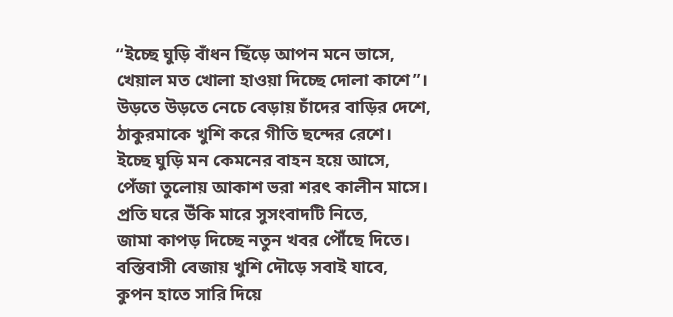“ইচ্ছে ঘুড়ি বাঁধন ছিঁড়ে আপন মনে ভাসে,
খেয়াল মত খোলা হাওয়া দিচ্ছে দোলা কাশে”।
উড়তে উড়তে নেচে বেড়ায় চাঁদের বাড়ির দেশে,
ঠাকুরমাকে খুশি করে গীতি ছন্দের রেশে।
ইচ্ছে ঘুড়ি মন কেমনের বাহন হয়ে আসে,
পেঁজা তুলোয় আকাশ ভরা শরৎ কালীন মাসে।
প্রতি ঘরে উঁকি মারে সুসংবাদটি নিতে,
জামা কাপড় দিচ্ছে নতুন খবর পৌঁছে দিতে।
বস্তিবাসী বেজায় খুশি দৌড়ে সবাই যাবে,
কুপন হাতে সারি দিয়ে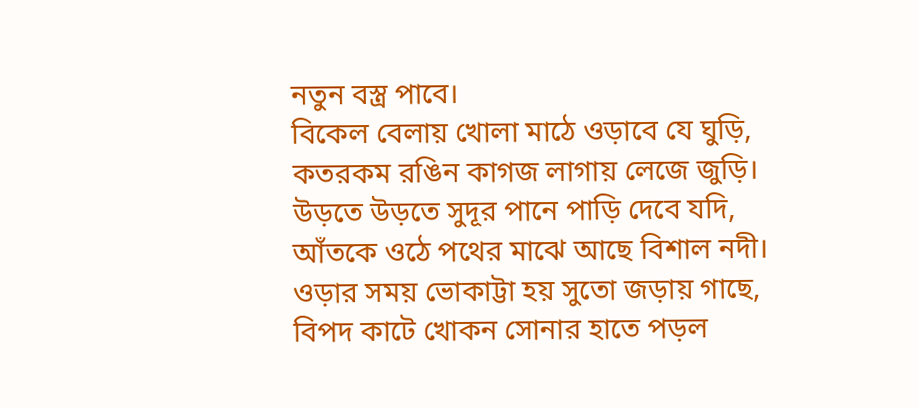নতুন বস্ত্র পাবে।
বিকেল বেলায় খোলা মাঠে ওড়াবে যে ঘুড়ি,
কতরকম রঙিন কাগজ লাগায় লেজে জুড়ি।
উড়তে উড়তে সুদূর পানে পাড়ি দেবে যদি,
আঁতকে ওঠে পথের মাঝে আছে বিশাল নদী।
ওড়ার সময় ভোকাট্টা হয় সুতো জড়ায় গাছে,
বিপদ কাটে খোকন সোনার হাতে পড়ল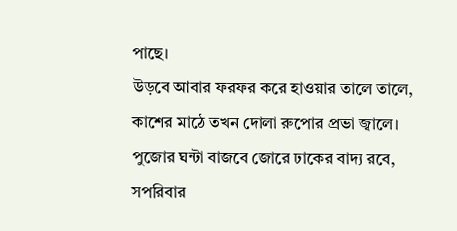পাছে।
উড়বে আবার ফরফর করে হাওয়ার তালে তালে,
কাশের মাঠে তখন দোলা রুপোর প্রভা জ্বালে।
পুজোর ঘন্টা বাজবে জোরে ঢাকের বাদ্য রবে,
সপরিবার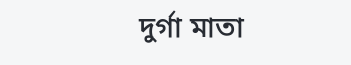দুর্গা মাতা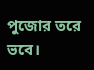পুজোর তরে ভবে।